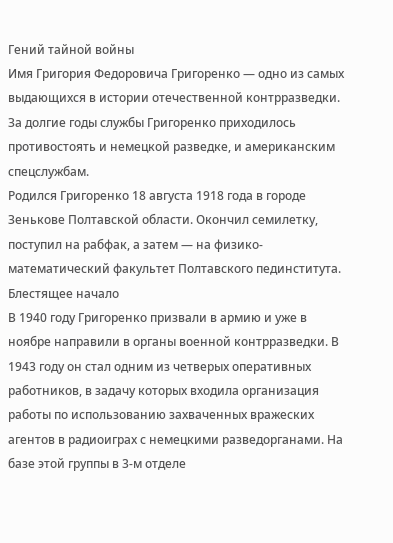Гений тайной войны
Имя Григория Федоровича Григоренко — одно из самых выдающихся в истории отечественной контрразведки. За долгие годы службы Григоренко приходилось противостоять и немецкой разведке, и американским спецслужбам.
Родился Григоренко 18 августа 1918 года в городе Зенькове Полтавской области. Окончил семилетку, поступил на рабфак, а затем — на физико-математический факультет Полтавского пединститута.
Блестящее начало
В 1940 году Григоренко призвали в армию и уже в ноябре направили в органы военной контрразведки. В 1943 году он стал одним из четверых оперативных работников, в задачу которых входила организация работы по использованию захваченных вражеских агентов в радиоиграх с немецкими разведорганами. На базе этой группы в 3-м отделе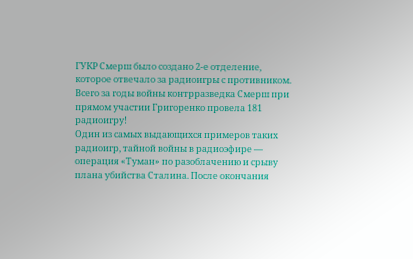ГУКР Смерш было создано 2-е отделение, которое отвечало за радиоигры с противником. Всего за годы войны контрразведка Смерш при прямом участии Григоренко провела 181 радиоигру!
Один из самых выдающихся примеров таких радиоигр, тайной войны в радиоэфире — операция «Туман» по разоблачению и срыву плана убийства Сталина. После окончания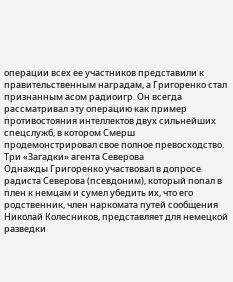операции всех ее участников представили к правительственным наградам, а Григоренко стал признанным асом радиоигр. Он всегда рассматривал эту операцию как пример противостояния интеллектов двух сильнейших спецслужб, в котором Смерш продемонстрировал свое полное превосходство.
Три «Загадки» агента Северова
Однажды Григоренко участвовал в допросе радиста Северова (псевдоним), который попал в плен к немцам и сумел убедить их, что его родственник, член наркомата путей сообщения Николай Колесников, представляет для немецкой разведки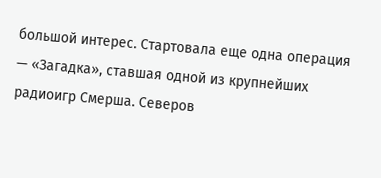большой интерес. Стартовала еще одна операция — «Загадка», ставшая одной из крупнейших радиоигр Смерша. Северов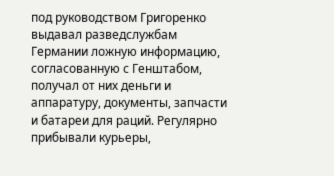под руководством Григоренко выдавал разведслужбам Германии ложную информацию, согласованную с Генштабом, получал от них деньги и аппаратуру, документы, запчасти и батареи для раций. Регулярно прибывали курьеры,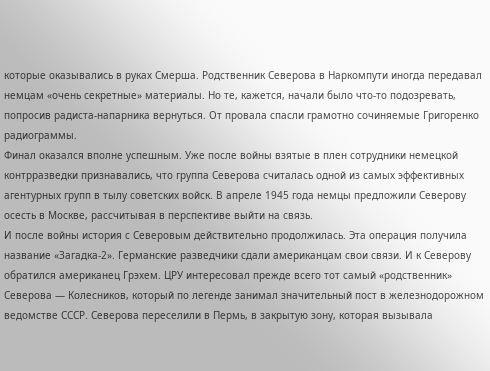которые оказывались в руках Смерша. Родственник Северова в Наркомпути иногда передавал немцам «очень секретные» материалы. Но те, кажется, начали было что-то подозревать, попросив радиста-напарника вернуться. От провала спасли грамотно сочиняемые Григоренко радиограммы.
Финал оказался вполне успешным. Уже после войны взятые в плен сотрудники немецкой контрразведки признавались, что группа Северова считалась одной из самых эффективных агентурных групп в тылу советских войск. В апреле 1945 года немцы предложили Северову осесть в Москве, рассчитывая в перспективе выйти на связь.
И после войны история с Северовым действительно продолжилась. Эта операция получила название «Загадка-2». Германские разведчики сдали американцам свои связи. И к Северову обратился американец Грэхем. ЦРУ интересовал прежде всего тот самый «родственник» Северова — Колесников, который по легенде занимал значительный пост в железнодорожном ведомстве СССР. Северова переселили в Пермь, в закрытую зону, которая вызывала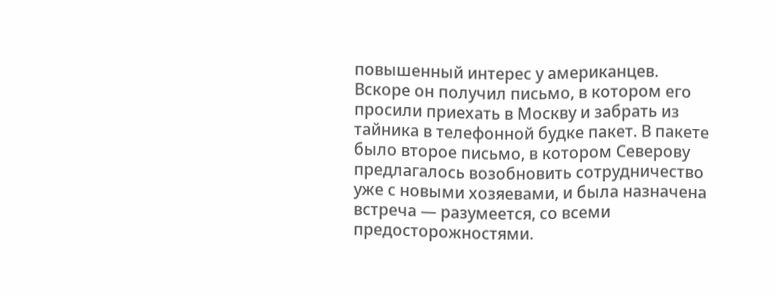повышенный интерес у американцев.
Вскоре он получил письмо, в котором его просили приехать в Москву и забрать из тайника в телефонной будке пакет. В пакете было второе письмо, в котором Северову предлагалось возобновить сотрудничество уже с новыми хозяевами, и была назначена встреча — разумеется, со всеми предосторожностями.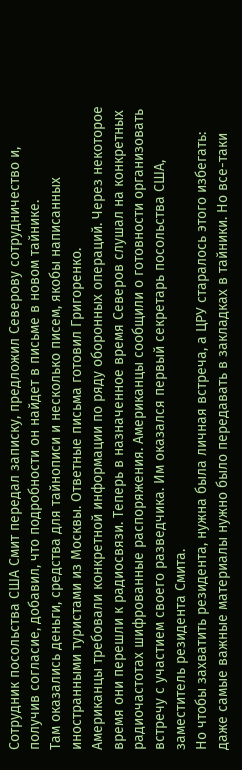Сотрудник посольства США Смит передал записку, предложил Северову сотрудничество и, получив согласие, добавил, что подробности он найдет в письме в новом тайнике.
Там оказались деньги, средства для тайнописи и несколько писем, якобы написанных иностранными туристами из Москвы. Ответные письма готовил Григоренко.
Американцы требовали конкретной информации по ряду оборонных операций. Через некоторое время они перешли к радиосвязи. Теперь в назначенное время Северов слушал на конкретных радиочастотах шифрованные распоряжения. Американцы сообщили о готовности организовать встречу с участием своего разведчика. Им оказался первый секретарь посольства США, заместитель резидента Смита.
Но чтобы захватить резидента, нужна была личная встреча, а ЦРУ старалось этого избегать: даже самые важные материалы нужно было передавать в закладках в тайники. Но все-таки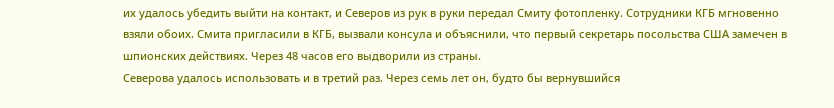их удалось убедить выйти на контакт, и Северов из рук в руки передал Смиту фотопленку. Сотрудники КГБ мгновенно взяли обоих. Смита пригласили в КГБ, вызвали консула и объяснили, что первый секретарь посольства США замечен в шпионских действиях. Через 48 часов его выдворили из страны.
Северова удалось использовать и в третий раз. Через семь лет он, будто бы вернувшийся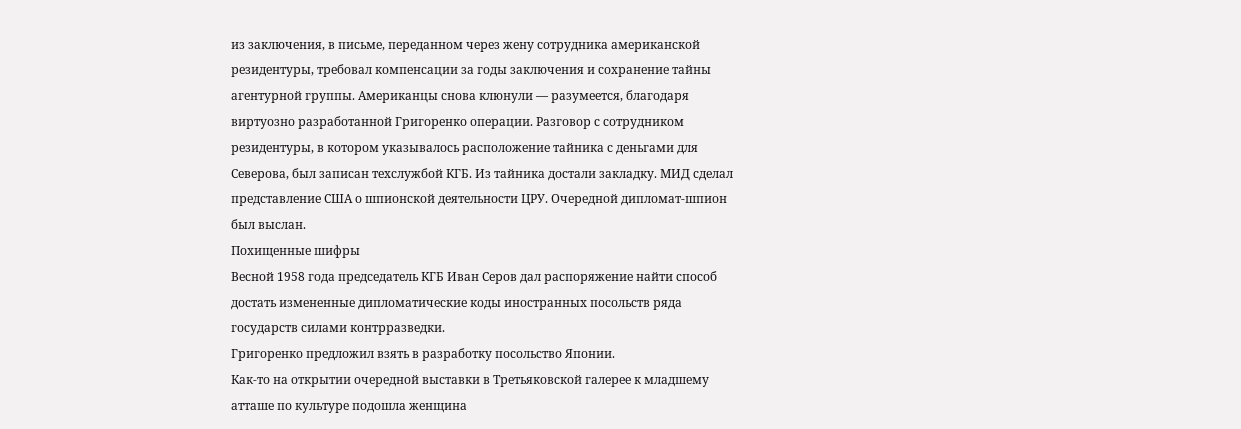из заключения, в письме, переданном через жену сотрудника американской резидентуры, требовал компенсации за годы заключения и сохранение тайны агентурной группы. Американцы снова клюнули — разумеется, благодаря виртуозно разработанной Григоренко операции. Разговор с сотрудником резидентуры, в котором указывалось расположение тайника с деньгами для Северова, был записан техслужбой КГБ. Из тайника достали закладку. МИД сделал представление США о шпионской деятельности ЦРУ. Очередной дипломат-шпион был выслан.
Похищенные шифры
Весной 1958 года председатель КГБ Иван Серов дал распоряжение найти способ достать измененные дипломатические коды иностранных посольств ряда государств силами контрразведки.
Григоренко предложил взять в разработку посольство Японии.
Как-то на открытии очередной выставки в Третьяковской галерее к младшему атташе по культуре подошла женщина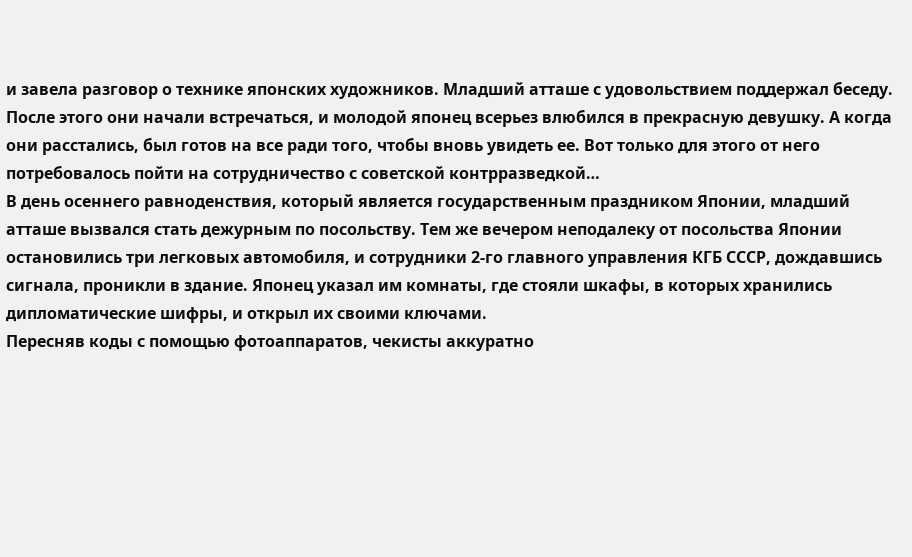и завела разговор о технике японских художников. Младший атташе с удовольствием поддержал беседу. После этого они начали встречаться, и молодой японец всерьез влюбился в прекрасную девушку. А когда они расстались, был готов на все ради того, чтобы вновь увидеть ее. Вот только для этого от него потребовалось пойти на сотрудничество с советской контрразведкой…
В день осеннего равноденствия, который является государственным праздником Японии, младший атташе вызвался стать дежурным по посольству. Тем же вечером неподалеку от посольства Японии остановились три легковых автомобиля, и сотрудники 2-го главного управления КГБ СССР, дождавшись сигнала, проникли в здание. Японец указал им комнаты, где стояли шкафы, в которых хранились дипломатические шифры, и открыл их своими ключами.
Пересняв коды с помощью фотоаппаратов, чекисты аккуратно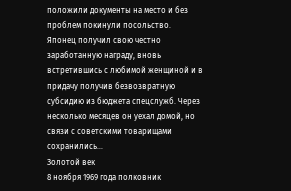положили документы на место и без проблем покинули посольство.
Японец получил свою честно заработанную награду, вновь встретившись с любимой женщиной и в придачу получив безвозвратную субсидию из бюджета спецслужб. Через несколько месяцев он уехал домой, но связи с советскими товарищами сохранились…
Золотой век
8 ноября 1969 года полковник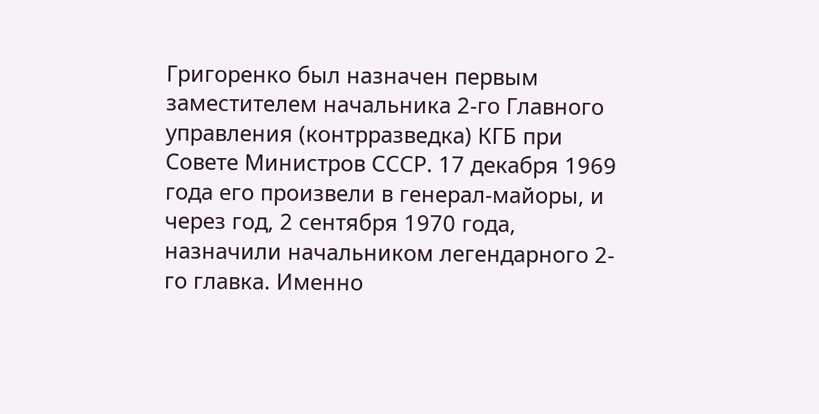Григоренко был назначен первым заместителем начальника 2-го Главного управления (контрразведка) КГБ при Совете Министров СССР. 17 декабря 1969 года его произвели в генерал-майоры, и через год, 2 сентября 1970 года, назначили начальником легендарного 2-го главка. Именно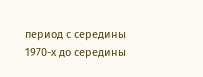период с середины 1970-х до середины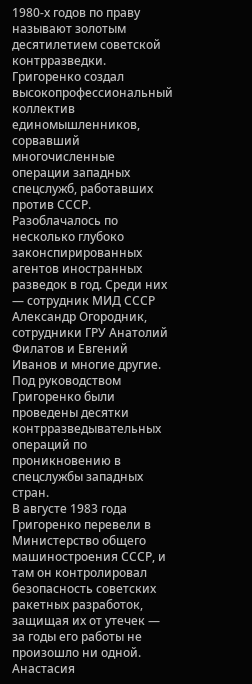1980-х годов по праву называют золотым десятилетием советской контрразведки.
Григоренко создал высокопрофессиональный коллектив единомышленников, сорвавший многочисленные операции западных спецслужб, работавших против СССР.
Разоблачалось по несколько глубоко законспирированных агентов иностранных разведок в год. Среди них — сотрудник МИД СССР Александр Огородник, сотрудники ГРУ Анатолий Филатов и Евгений Иванов и многие другие.
Под руководством Григоренко были проведены десятки контрразведывательных операций по проникновению в спецслужбы западных стран.
В августе 1983 года Григоренко перевели в Министерство общего машиностроения СССР, и там он контролировал безопасность советских ракетных разработок, защищая их от утечек — за годы его работы не произошло ни одной.
Анастасия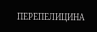ПЕРЕПЕЛИЦИНА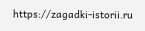https://zagadki-istorii.ru